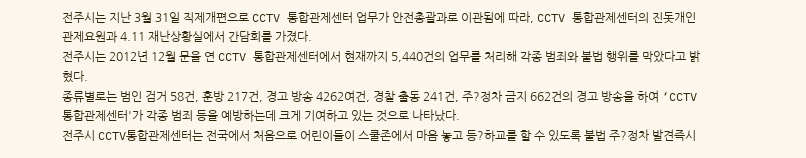전주시는 지난 3월 31일 직제개편으로 CCTV 통합관제센터 업무가 안전총괄과로 이관됨에 따라, CCTV 통합관제센터의 진돗개인 관제요원과 4.11 재난상황실에서 간담회를 가졌다.
전주시는 2012년 12월 문을 연 CCTV 통합관제센터에서 현재까지 5,440건의 업무를 처리해 각종 범죄와 불법 행위를 막았다고 밝혔다.
종류별로는 범인 검거 58건, 훈방 217건, 경고 방송 4262여건, 경찰 출동 241건, 주?정차 금지 662건의 경고 방송을 하여 ‘CCTV 통합관제센터'가 각종 범죄 등을 예방하는데 크게 기여하고 있는 것으로 나타났다.
전주시 CCTV통합관제센터는 전국에서 처음으로 어린이들이 스쿨존에서 마음 놓고 등?하교를 할 수 있도록 불법 주?정차 발견즉시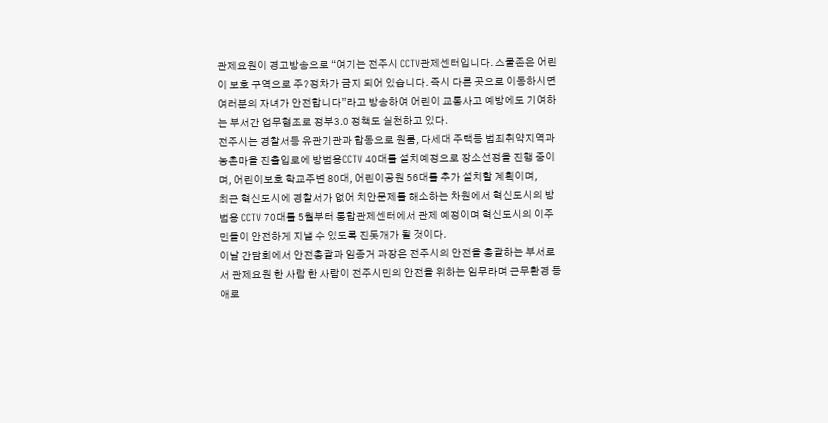관제요원이 경고방송으로 “여기는 전주시 CCTV관제센터입니다. 스쿨존은 어린이 보호 구역으로 주?정차가 금지 되어 있습니다. 즉시 다른 곳으로 이동하시면 여러분의 자녀가 안전합니다”라고 방송하여 어린이 교통사고 예방에도 기여하는 부서간 업무협조로 정부3.0 정책도 실천하고 있다.
전주시는 경찰서등 유관기관과 합동으로 원룸, 다세대 주택등 범죄취약지역과 농촌마을 진출입로에 방범용CCTV 40대를 설치예정으로 장소선정을 진행 중이며, 어린이보호 학교주변 80대, 어린이공원 56대를 추가 설치할 계획이며,
최근 혁신도시에 경찰서가 없어 치안문제를 해소하는 차원에서 혁신도시의 방범용 CCTV 70대를 5월부터 통합관제센터에서 관제 예정이며 혁신도시의 이주민들이 안전하게 지낼 수 있도록 진돗개가 될 것이다.
이날 간담회에서 안전총괄과 임종거 과장은 전주시의 안전을 총괄하는 부서로서 관제요원 한 사람 한 사람이 전주시민의 안전을 위하는 임무라며 근무환경 등 애로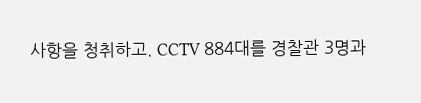사항을 청취하고. CCTV 884대를 경찰관 3명과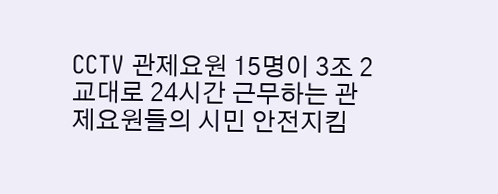CCTV 관제요원 15명이 3조 2교대로 24시간 근무하는 관제요원들의 시민 안전지킴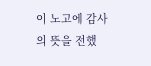이 노고에 감사의 뜻을 전했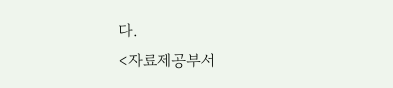다.
<자료제공부서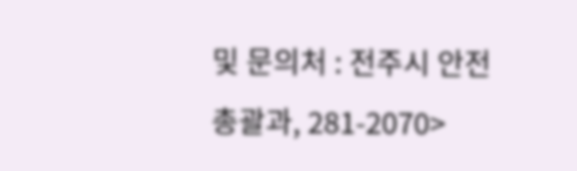및 문의처 : 전주시 안전총괄과, 281-2070>